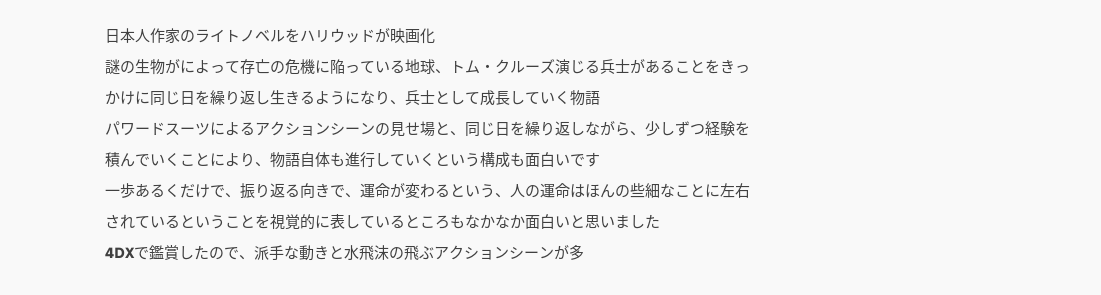日本人作家のライトノベルをハリウッドが映画化
謎の生物がによって存亡の危機に陥っている地球、トム・クルーズ演じる兵士があることをきっかけに同じ日を繰り返し生きるようになり、兵士として成長していく物語
パワードスーツによるアクションシーンの見せ場と、同じ日を繰り返しながら、少しずつ経験を積んでいくことにより、物語自体も進行していくという構成も面白いです
一歩あるくだけで、振り返る向きで、運命が変わるという、人の運命はほんの些細なことに左右されているということを視覚的に表しているところもなかなか面白いと思いました
4DXで鑑賞したので、派手な動きと水飛沫の飛ぶアクションシーンが多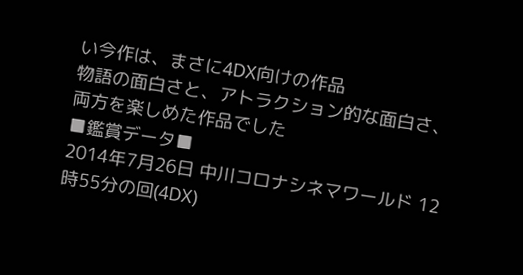い今作は、まさに4DX向けの作品
物語の面白さと、アトラクション的な面白さ、両方を楽しめた作品でした
■鑑賞データ■
2014年7月26日 中川コロナシネマワールド 12時55分の回(4DX)